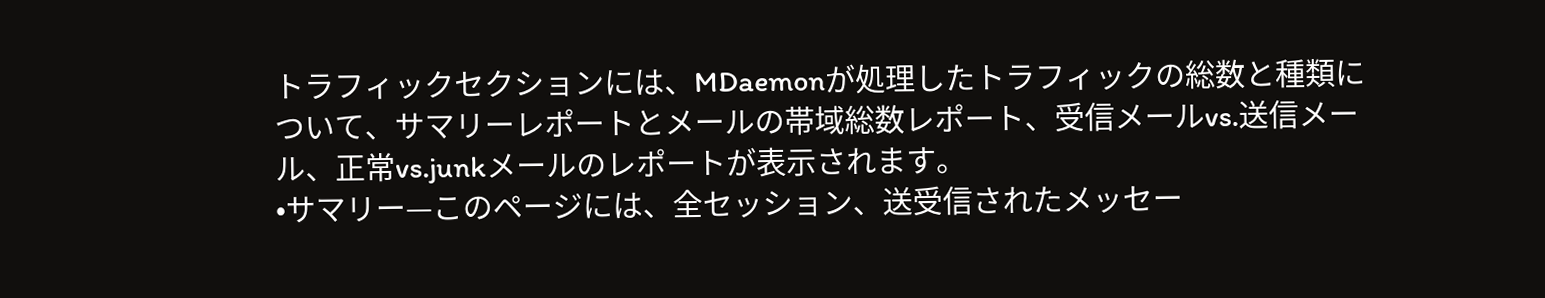トラフィックセクションには、MDaemonが処理したトラフィックの総数と種類について、サマリーレポートとメールの帯域総数レポート、受信メールvs.送信メール、正常vs.junkメールのレポートが表示されます。
•サマリー—このページには、全セッション、送受信されたメッセー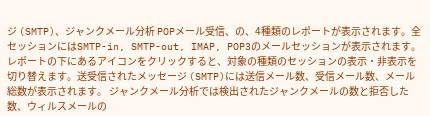ジ (SMTP)、ジャンクメール分析 POPメール受信、の、4種類のレポートが表示されます。全セッションにはSMTP-in, SMTP-out, IMAP, POP3のメールセッションが表示されます。レポートの下にあるアイコンをクリックすると、対象の種類のセッションの表示・非表示を切り替えます。送受信されたメッセージ (SMTP)には送信メール数、受信メール数、メール総数が表示されます。 ジャンクメール分析では検出されたジャンクメールの数と拒否した数、ウィルスメールの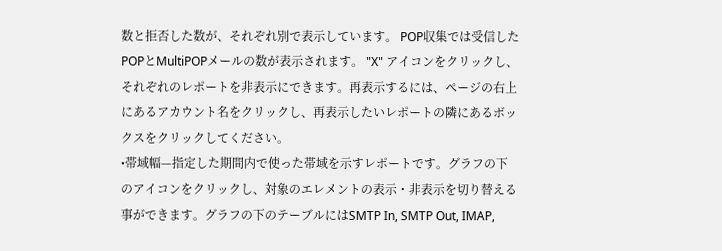数と拒否した数が、それぞれ別で表示しています。 POP収集では受信したPOPとMultiPOPメールの数が表示されます。 "X" アイコンをクリックし、それぞれのレポートを非表示にできます。再表示するには、ページの右上にあるアカウント名をクリックし、再表示したいレポートの隣にあるボックスをクリックしてください。
•帯域幅—指定した期間内で使った帯域を示すレポートです。グラフの下のアイコンをクリックし、対象のエレメントの表示・非表示を切り替える事ができます。グラフの下のテーブルにはSMTP In, SMTP Out, IMAP,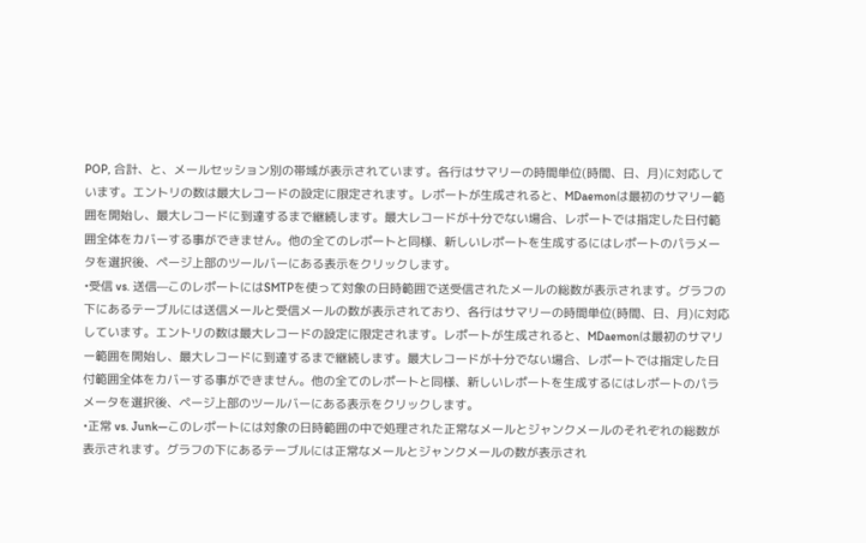POP, 合計、と、メールセッション別の帯域が表示されています。各行はサマリーの時間単位(時間、日、月)に対応しています。エントリの数は最大レコードの設定に限定されます。レポートが生成されると、MDaemonは最初のサマリー範囲を開始し、最大レコードに到達するまで継続します。最大レコードが十分でない場合、レポートでは指定した日付範囲全体をカバーする事ができません。他の全てのレポートと同様、新しいレポートを生成するにはレポートのパラメータを選択後、ページ上部のツールバーにある表示をクリックします。
•受信 vs. 送信—このレポートにはSMTPを使って対象の日時範囲で送受信されたメールの総数が表示されます。グラフの下にあるテーブルには送信メールと受信メールの数が表示されており、各行はサマリーの時間単位(時間、日、月)に対応しています。エントリの数は最大レコードの設定に限定されます。レポートが生成されると、MDaemonは最初のサマリー範囲を開始し、最大レコードに到達するまで継続します。最大レコードが十分でない場合、レポートでは指定した日付範囲全体をカバーする事ができません。他の全てのレポートと同様、新しいレポートを生成するにはレポートのパラメータを選択後、ページ上部のツールバーにある表示をクリックします。
•正常 vs. Junk—このレポートには対象の日時範囲の中で処理された正常なメールとジャンクメールのそれぞれの総数が表示されます。グラフの下にあるテーブルには正常なメールとジャンクメールの数が表示され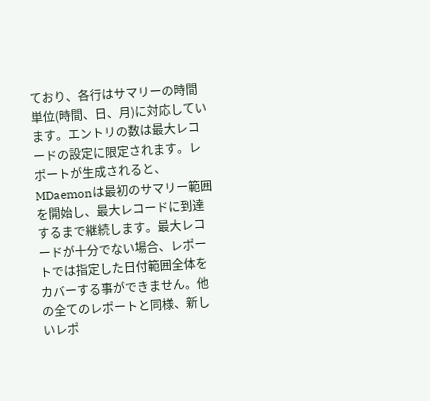ており、各行はサマリーの時間単位(時間、日、月)に対応しています。エントリの数は最大レコードの設定に限定されます。レポートが生成されると、MDaemonは最初のサマリー範囲を開始し、最大レコードに到達するまで継続します。最大レコードが十分でない場合、レポートでは指定した日付範囲全体をカバーする事ができません。他の全てのレポートと同様、新しいレポ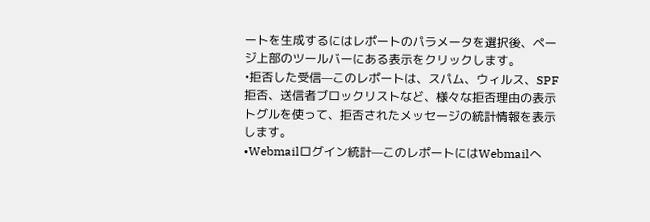ートを生成するにはレポートのパラメータを選択後、ページ上部のツールバーにある表示をクリックします。
•拒否した受信—このレポートは、スパム、ウィルス、SPF拒否、送信者ブロックリストなど、様々な拒否理由の表示トグルを使って、拒否されたメッセージの統計情報を表示します。
•Webmailログイン統計—このレポートにはWebmailへ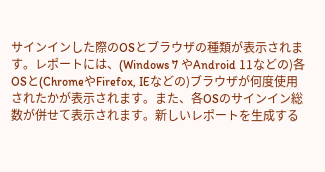サインインした際のOSとブラウザの種類が表示されます。レポートには、(Windows 7 やAndroid 11などの)各OSと(ChromeやFirefox, IEなどの)ブラウザが何度使用されたかが表示されます。また、各OSのサインイン総数が併せて表示されます。新しいレポートを生成する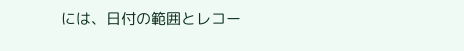には、日付の範囲とレコー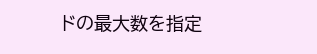ドの最大数を指定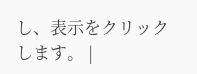し、表示をクリックします。 |